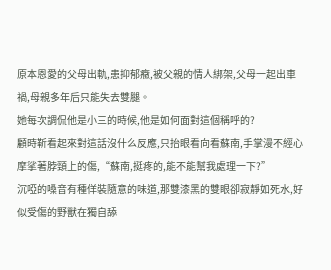原本恩愛的父母出軌,患抑郁癥,被父親的情人綁架,父母一起出車禍,母親多年后只能失去雙腿。
她每次調侃他是小三的時候,他是如何面對這個稱呼的?
顧時靳看起來對這話沒什么反應,只抬眼看向看蘇南,手掌漫不經心摩挲著脖頸上的傷,“蘇南,挺疼的,能不能幫我處理一下?”
沉啞的嗓音有種佯裝隨意的味道,那雙漆黑的雙眼卻寂靜如死水,好似受傷的野獸在獨自舔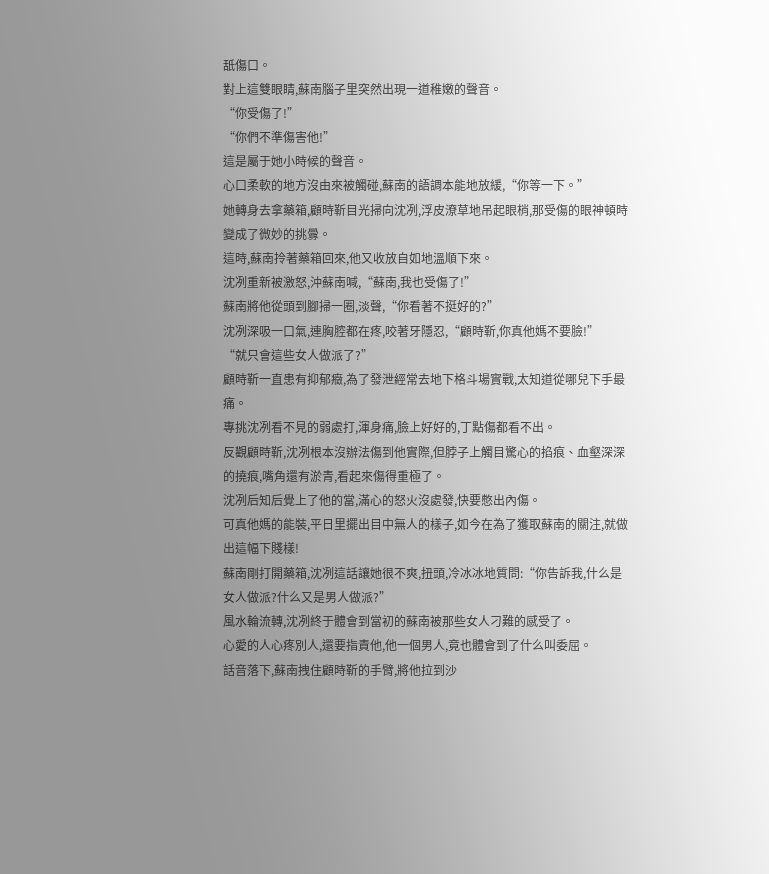舐傷口。
對上這雙眼睛,蘇南腦子里突然出現一道稚嫩的聲音。
“你受傷了!”
“你們不準傷害他!”
這是屬于她小時候的聲音。
心口柔軟的地方沒由來被觸碰,蘇南的語調本能地放緩,“你等一下。”
她轉身去拿藥箱,顧時靳目光掃向沈冽,浮皮潦草地吊起眼梢,那受傷的眼神頓時變成了微妙的挑釁。
這時,蘇南拎著藥箱回來,他又收放自如地溫順下來。
沈冽重新被激怒,沖蘇南喊,“蘇南,我也受傷了!”
蘇南將他從頭到腳掃一圈,淡聲,“你看著不挺好的?”
沈冽深吸一口氣,連胸腔都在疼,咬著牙隱忍,“顧時靳,你真他媽不要臉!”
“就只會這些女人做派了?”
顧時靳一直患有抑郁癥,為了發泄經常去地下格斗場實戰,太知道從哪兒下手最痛。
專挑沈冽看不見的弱處打,渾身痛,臉上好好的,丁點傷都看不出。
反觀顧時靳,沈冽根本沒辦法傷到他實際,但脖子上觸目驚心的掐痕、血壑深深的撓痕,嘴角還有淤青,看起來傷得重極了。
沈冽后知后覺上了他的當,滿心的怒火沒處發,快要憋出內傷。
可真他媽的能裝,平日里擺出目中無人的樣子,如今在為了獲取蘇南的關注,就做出這幅下賤樣!
蘇南剛打開藥箱,沈冽這話讓她很不爽,扭頭,冷冰冰地質問:“你告訴我,什么是女人做派?什么又是男人做派?”
風水輪流轉,沈冽終于體會到當初的蘇南被那些女人刁難的感受了。
心愛的人心疼別人,還要指責他,他一個男人,竟也體會到了什么叫委屈。
話音落下,蘇南拽住顧時靳的手臂,將他拉到沙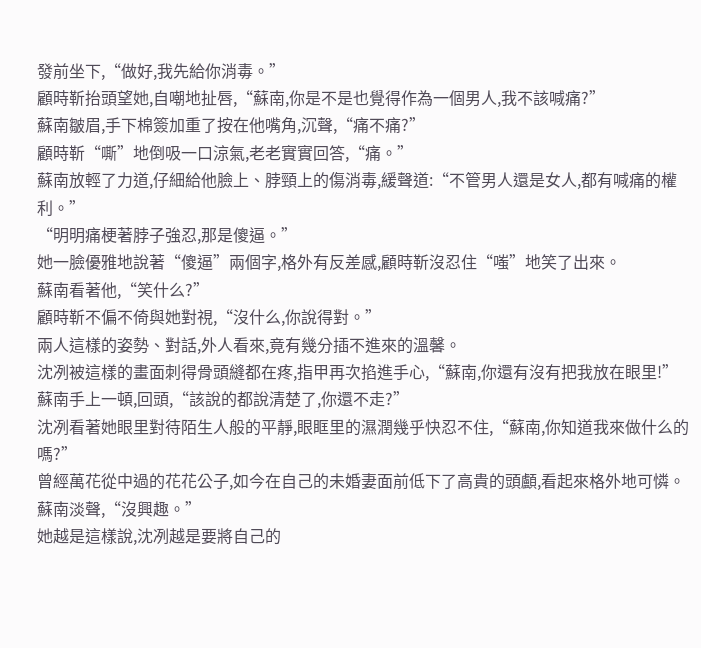發前坐下,“做好,我先給你消毒。”
顧時靳抬頭望她,自嘲地扯唇,“蘇南,你是不是也覺得作為一個男人,我不該喊痛?”
蘇南皺眉,手下棉簽加重了按在他嘴角,沉聲,“痛不痛?”
顧時靳“嘶”地倒吸一口涼氣,老老實實回答,“痛。”
蘇南放輕了力道,仔細給他臉上、脖頸上的傷消毒,緩聲道:“不管男人還是女人,都有喊痛的權利。”
“明明痛梗著脖子強忍,那是傻逼。”
她一臉優雅地說著“傻逼”兩個字,格外有反差感,顧時靳沒忍住“嗤”地笑了出來。
蘇南看著他,“笑什么?”
顧時靳不偏不倚與她對視,“沒什么,你說得對。”
兩人這樣的姿勢、對話,外人看來,竟有幾分插不進來的溫馨。
沈冽被這樣的畫面刺得骨頭縫都在疼,指甲再次掐進手心,“蘇南,你還有沒有把我放在眼里!”
蘇南手上一頓,回頭,“該說的都說清楚了,你還不走?”
沈冽看著她眼里對待陌生人般的平靜,眼眶里的濕潤幾乎快忍不住,“蘇南,你知道我來做什么的嗎?”
曾經萬花從中過的花花公子,如今在自己的未婚妻面前低下了高貴的頭顱,看起來格外地可憐。
蘇南淡聲,“沒興趣。”
她越是這樣說,沈冽越是要將自己的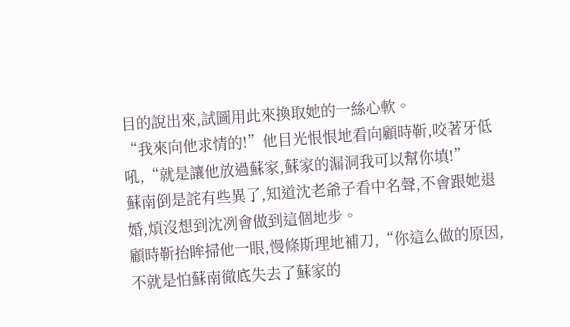目的說出來,試圖用此來換取她的一絲心軟。
“我來向他求情的!”他目光恨恨地看向顧時靳,咬著牙低吼,“就是讓他放過蘇家,蘇家的漏洞我可以幫你填!”
蘇南倒是詫有些異了,知道沈老爺子看中名聲,不會跟她退婚,煩沒想到沈冽會做到這個地步。
顧時靳抬眸掃他一眼,慢條斯理地補刀,“你這么做的原因,不就是怕蘇南徹底失去了蘇家的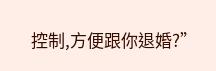控制,方便跟你退婚?”